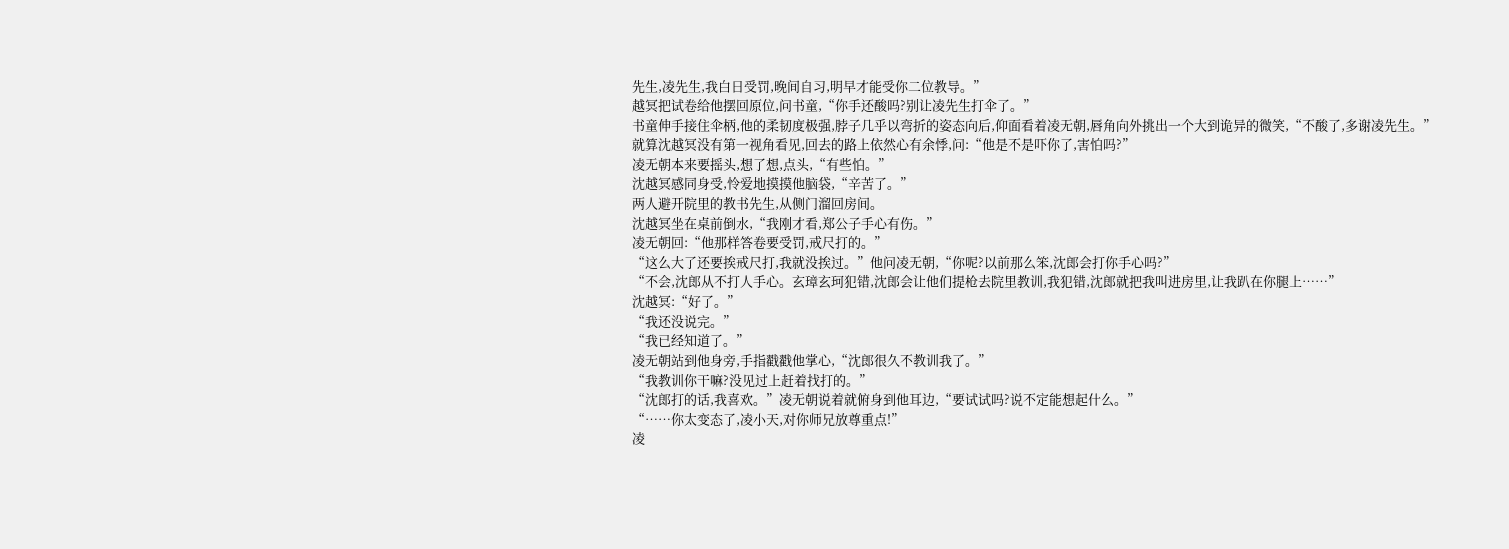先生,凌先生,我白日受罚,晚间自习,明早才能受你二位教导。”
越冥把试卷给他摆回原位,问书童,“你手还酸吗?别让凌先生打伞了。”
书童伸手接住伞柄,他的柔韧度极强,脖子几乎以弯折的姿态向后,仰面看着凌无朝,唇角向外挑出一个大到诡异的微笑,“不酸了,多谢凌先生。”
就算沈越冥没有第一视角看见,回去的路上依然心有余悸,问:“他是不是吓你了,害怕吗?”
凌无朝本来要摇头,想了想,点头,“有些怕。”
沈越冥感同身受,怜爱地摸摸他脑袋,“辛苦了。”
两人避开院里的教书先生,从侧门溜回房间。
沈越冥坐在桌前倒水,“我刚才看,郑公子手心有伤。”
凌无朝回:“他那样答卷要受罚,戒尺打的。”
“这么大了还要挨戒尺打,我就没挨过。”他问凌无朝,“你呢?以前那么笨,沈郎会打你手心吗?”
“不会,沈郎从不打人手心。玄璋玄珂犯错,沈郎会让他们提枪去院里教训,我犯错,沈郎就把我叫进房里,让我趴在你腿上……”
沈越冥:“好了。”
“我还没说完。”
“我已经知道了。”
凌无朝站到他身旁,手指戳戳他掌心,“沈郎很久不教训我了。”
“我教训你干嘛?没见过上赶着找打的。”
“沈郎打的话,我喜欢。”凌无朝说着就俯身到他耳边,“要试试吗?说不定能想起什么。”
“……你太变态了,凌小天,对你师兄放尊重点!”
凌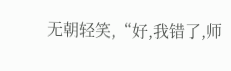无朝轻笑,“好,我错了,师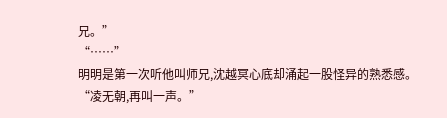兄。”
“……”
明明是第一次听他叫师兄,沈越冥心底却涌起一股怪异的熟悉感。
“凌无朝,再叫一声。”